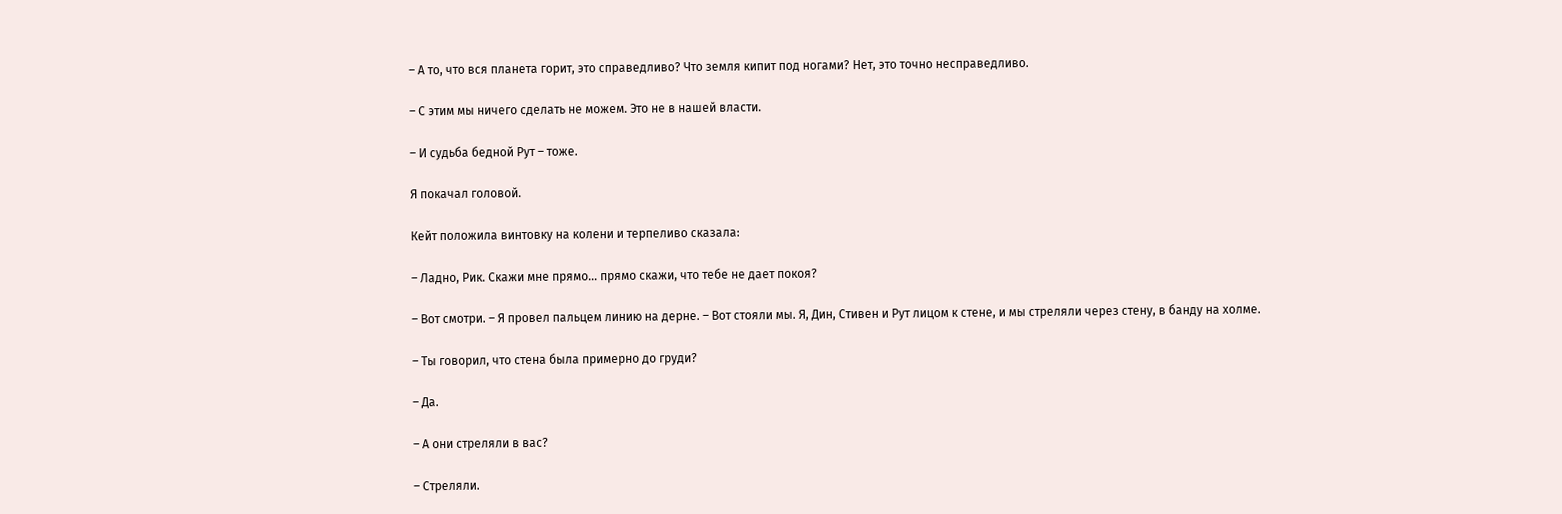– А то, что вся планета горит, это справедливо? Что земля кипит под ногами? Нет, это точно несправедливо.

– С этим мы ничего сделать не можем. Это не в нашей власти.

– И судьба бедной Рут – тоже.

Я покачал головой.

Кейт положила винтовку на колени и терпеливо сказала:

– Ладно, Рик. Скажи мне прямо… прямо скажи, что тебе не дает покоя?

– Вот смотри. – Я провел пальцем линию на дерне. – Вот стояли мы. Я, Дин, Стивен и Рут лицом к стене, и мы стреляли через стену, в банду на холме.

– Ты говорил, что стена была примерно до груди?

– Да.

– А они стреляли в вас?

– Стреляли.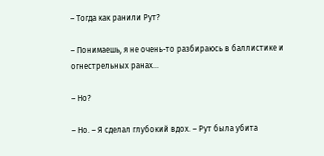– Тогда как ранили Рут?

– Понимаешь, я не очень-то разбираюсь в баллистике и огнестрельных ранах…

– Но?

– Но. – Я сделал глубокий вдох. – Рут была убита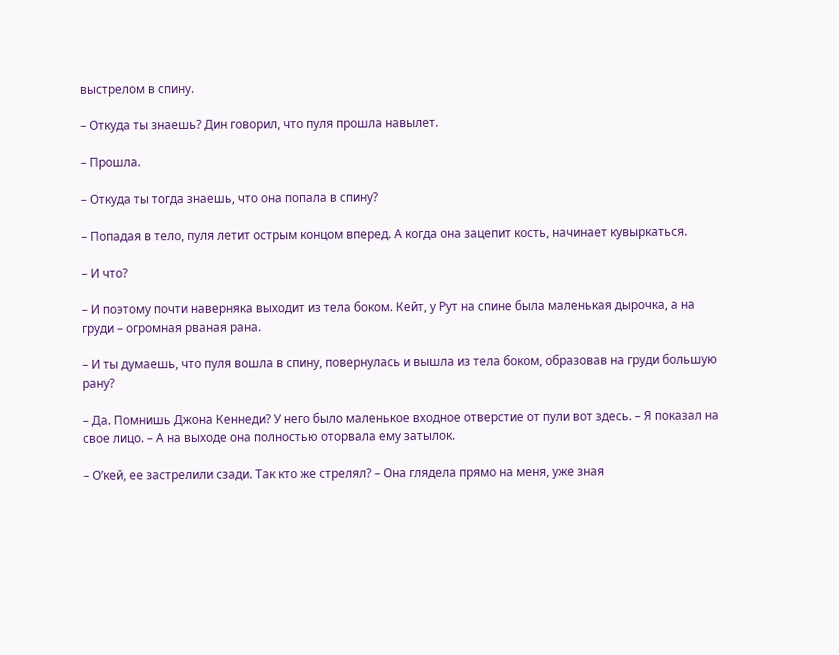выстрелом в спину.

– Откуда ты знаешь? Дин говорил, что пуля прошла навылет.

– Прошла.

– Откуда ты тогда знаешь, что она попала в спину?

– Попадая в тело, пуля летит острым концом вперед. А когда она зацепит кость, начинает кувыркаться.

– И что?

– И поэтому почти наверняка выходит из тела боком. Кейт, у Рут на спине была маленькая дырочка, а на груди – огромная рваная рана.

– И ты думаешь, что пуля вошла в спину, повернулась и вышла из тела боком, образовав на груди большую рану?

– Да. Помнишь Джона Кеннеди? У него было маленькое входное отверстие от пули вот здесь. – Я показал на свое лицо. – А на выходе она полностью оторвала ему затылок.

– О’кей, ее застрелили сзади. Так кто же стрелял? – Она глядела прямо на меня, уже зная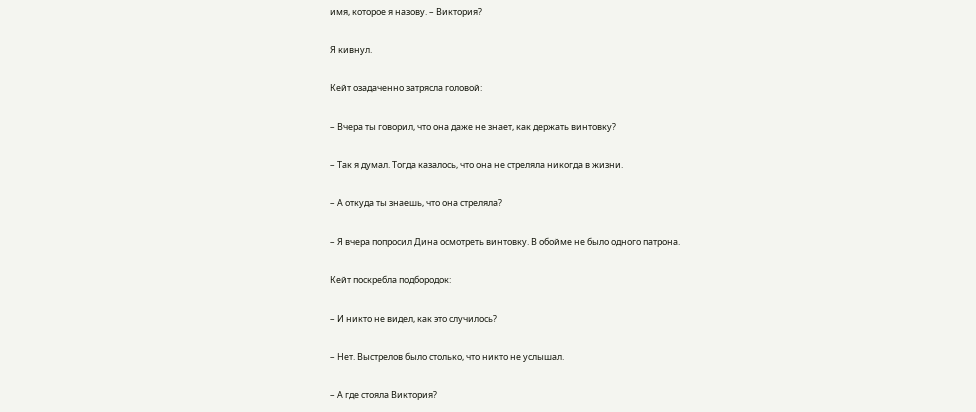имя, которое я назову. – Виктория?

Я кивнул.

Кейт озадаченно затрясла головой:

– Вчера ты говорил, что она даже не знает, как держать винтовку?

– Так я думал. Тогда казалось, что она не стреляла никогда в жизни.

– А откуда ты знаешь, что она стреляла?

– Я вчера попросил Дина осмотреть винтовку. В обойме не было одного патрона.

Кейт поскребла подбородок:

– И никто не видел, как это случилось?

– Нет. Выстрелов было столько, что никто не услышал.

– А где стояла Виктория?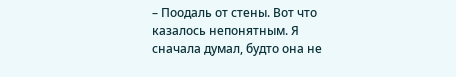– Поодаль от стены. Вот что казалось непонятным. Я сначала думал, будто она не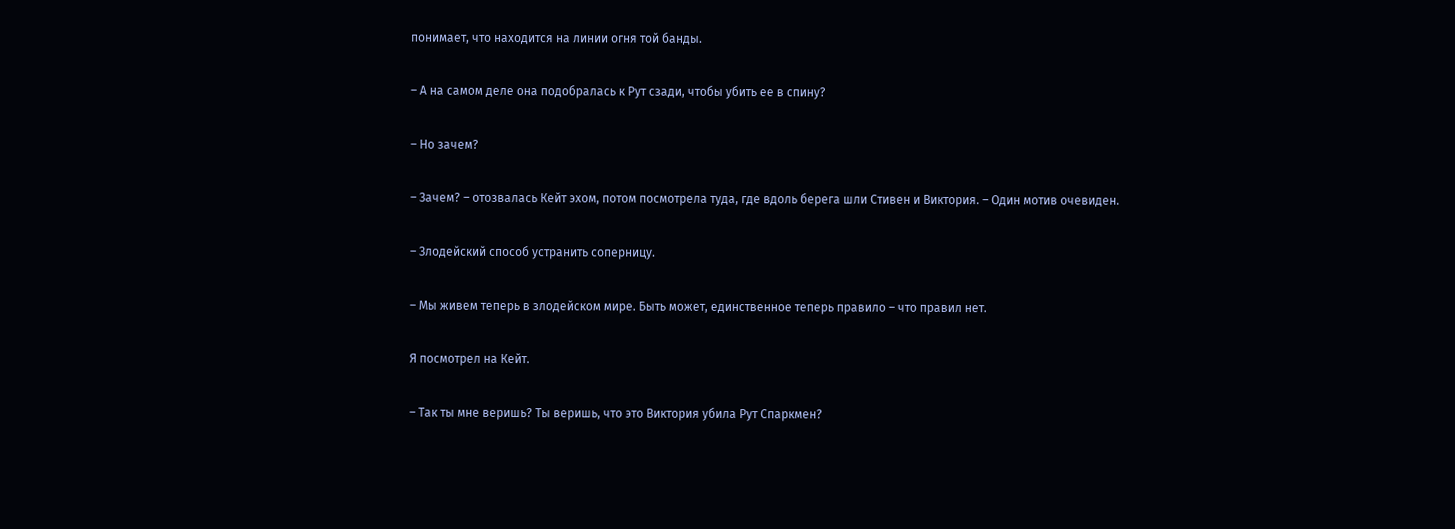понимает, что находится на линии огня той банды.

– А на самом деле она подобралась к Рут сзади, чтобы убить ее в спину?

– Но зачем?

– Зачем? – отозвалась Кейт эхом, потом посмотрела туда, где вдоль берега шли Стивен и Виктория. – Один мотив очевиден.

– Злодейский способ устранить соперницу.

– Мы живем теперь в злодейском мире. Быть может, единственное теперь правило – что правил нет.

Я посмотрел на Кейт.

– Так ты мне веришь? Ты веришь, что это Виктория убила Рут Спаркмен?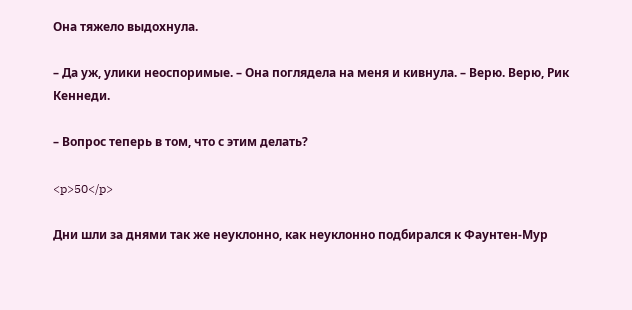Она тяжело выдохнула.

– Да уж, улики неоспоримые. – Она поглядела на меня и кивнула. – Верю. Верю, Рик Кеннеди.

– Вопрос теперь в том, что с этим делать?

<p>50</p>

Дни шли за днями так же неуклонно, как неуклонно подбирался к Фаунтен-Мур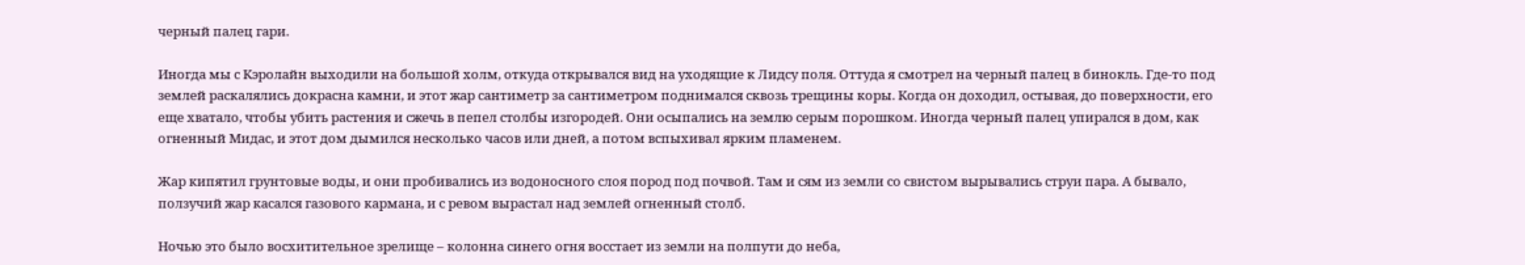черный палец гари.

Иногда мы с Кэролайн выходили на большой холм, откуда открывался вид на уходящие к Лидсу поля. Оттуда я смотрел на черный палец в бинокль. Где-то под землей раскалялись докрасна камни, и этот жар сантиметр за сантиметром поднимался сквозь трещины коры. Когда он доходил, остывая, до поверхности, его еще хватало, чтобы убить растения и сжечь в пепел столбы изгородей. Они осыпались на землю серым порошком. Иногда черный палец упирался в дом, как огненный Мидас, и этот дом дымился несколько часов или дней, а потом вспыхивал ярким пламенем.

Жар кипятил грунтовые воды, и они пробивались из водоносного слоя пород под почвой. Там и сям из земли со свистом вырывались струи пара. А бывало, ползучий жар касался газового кармана, и с ревом вырастал над землей огненный столб.

Ночью это было восхитительное зрелище – колонна синего огня восстает из земли на полпути до неба,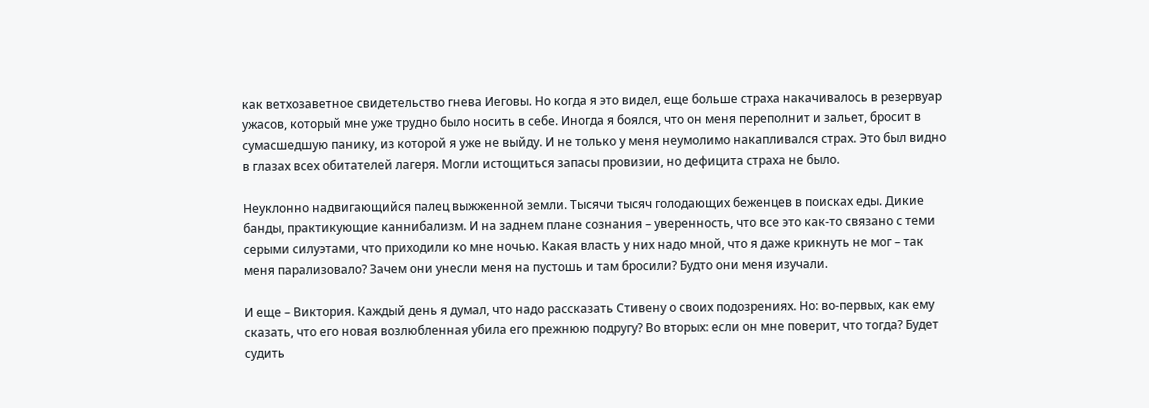как ветхозаветное свидетельство гнева Иеговы. Но когда я это видел, еще больше страха накачивалось в резервуар ужасов, который мне уже трудно было носить в себе. Иногда я боялся, что он меня переполнит и зальет, бросит в сумасшедшую панику, из которой я уже не выйду. И не только у меня неумолимо накапливался страх. Это был видно в глазах всех обитателей лагеря. Могли истощиться запасы провизии, но дефицита страха не было.

Неуклонно надвигающийся палец выжженной земли. Тысячи тысяч голодающих беженцев в поисках еды. Дикие банды, практикующие каннибализм. И на заднем плане сознания – уверенность, что все это как-то связано с теми серыми силуэтами, что приходили ко мне ночью. Какая власть у них надо мной, что я даже крикнуть не мог – так меня парализовало? Зачем они унесли меня на пустошь и там бросили? Будто они меня изучали.

И еще – Виктория. Каждый день я думал, что надо рассказать Стивену о своих подозрениях. Но: во-первых, как ему сказать, что его новая возлюбленная убила его прежнюю подругу? Во вторых: если он мне поверит, что тогда? Будет судить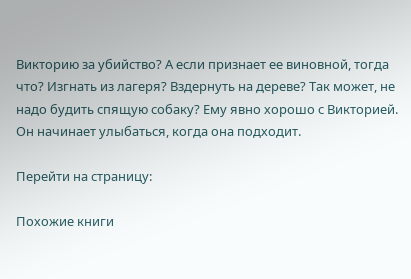Викторию за убийство? А если признает ее виновной, тогда что? Изгнать из лагеря? Вздернуть на дереве? Так может, не надо будить спящую собаку? Ему явно хорошо с Викторией. Он начинает улыбаться, когда она подходит.

Перейти на страницу:

Похожие книги